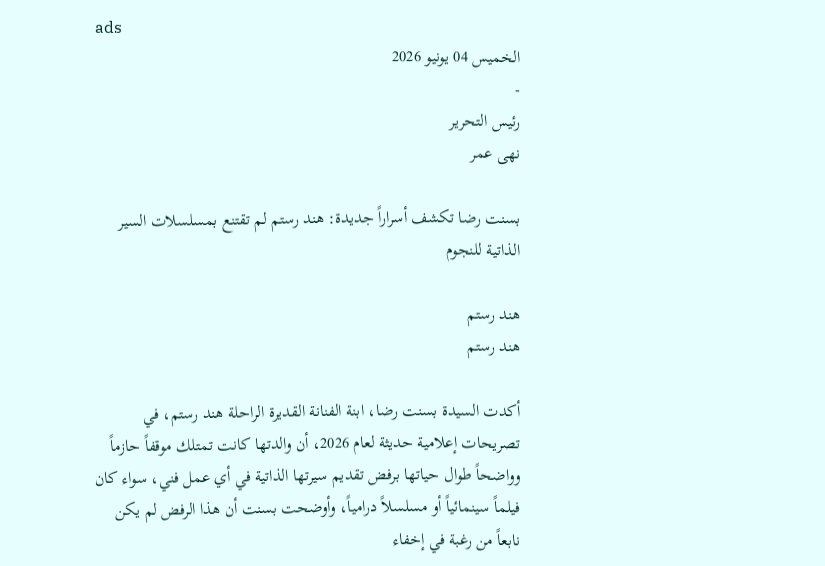ads
الخميس 04 يونيو 2026
-
رئيس التحرير
نهى عمر

بسنت رضا تكشف أسراراً جديدة: هند رستم لم تقتنع بمسلسلات السير الذاتية للنجوم

هند رستم
هند رستم

أكدت السيدة بسنت رضا، ابنة الفنانة القديرة الراحلة هند رستم، في تصريحات إعلامية حديثة لعام 2026، أن والدتها كانت تمتلك موقفاً حازماً وواضحاً طوال حياتها برفض تقديم سيرتها الذاتية في أي عمل فني، سواء كان فيلماً سينمائياً أو مسلسلاً درامياً، وأوضحت بسنت أن هذا الرفض لم يكن نابعاً من رغبة في إخفاء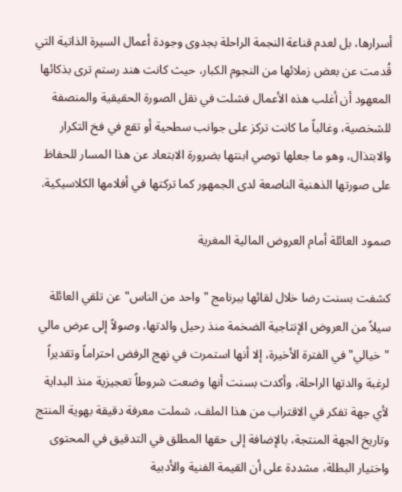أسرارها، بل لعدم قناعة النجمة الراحلة بجدوى وجودة أعمال السيرة الذاتية التي قُدمت عن بعض زملائها من النجوم الكبار، حيث كانت هند رستم ترى بذكائها المعهود أن أغلب هذه الأعمال فشلت في نقل الصورة الحقيقية والمنصفة للشخصية، وغالباً ما كانت تركز على جوانب سطحية أو تقع في فخ التكرار والابتذال، وهو ما جعلها توصي ابنتها بضرورة الابتعاد عن هذا المسار للحفاظ على صورتها الذهنية الناصعة لدى الجمهور كما تركتها في أفلامها الكلاسيكية.

صمود العائلة أمام العروض المالية المغرية

كشفت بسنت رضا خلال لقائها ببرنامج "واحد من الناس" عن تلقي العائلة سيلاً من العروض الإنتاجية الضخمة منذ رحيل والدتها، وصولاً إلى عرض مالي "خيالي" في الفترة الأخيرة، إلا أنها استمرت في نهج الرفض احتراماً وتقديراً لرغبة والدتها الراحلة، وأكدت بسنت أنها وضعت شروطاً تعجيزية منذ البداية لأي جهة تفكر في الاقتراب من هذا الملف، شملت معرفة دقيقة بهوية المنتج وتاريخ الجهة المنتجة، بالإضافة إلى حقها المطلق في التدقيق في المحتوى واختيار البطلة، مشددة على أن القيمة الفنية والأدبية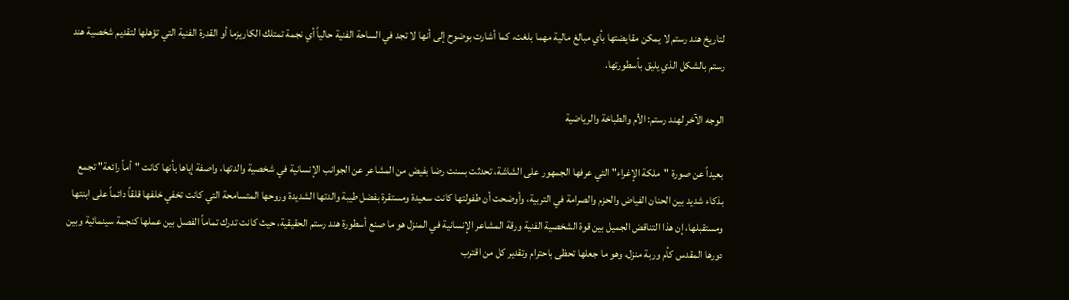لتاريخ هند رستم لا يمكن مقايضتها بأي مبالغ مالية مهما بلغت، كما أشارت بوضوح إلى أنها لا تجد في الساحة الفنية حالياً أي نجمة تمتلك الكاريزما أو القدرة الفنية التي تؤهلها لتقديم شخصية هند رستم بالشكل الذي يليق بأسطورتها.

الوجه الآخر لهند رستم: الأم والطباخة والرياضية

بعيداً عن صورة "ملكة الإغراء" التي عرفها الجمهور على الشاشة، تحدثت بسنت رضا بفيض من المشاعر عن الجوانب الإنسانية في شخصية والدتها، واصفة إياها بأنها كانت "أماً رائعة" تجمع بذكاء شديد بين الحنان الفياض والحزم والصرامة في التربية، وأوضحت أن طفولتها كانت سعيدة ومستقرة بفضل طيبة والدتها الشديدة وروحها المتسامحة التي كانت تخفي خلفها قلقاً دائماً على ابنتها ومستقبلها، إن هذا التناقض الجميل بين قوة الشخصية الفنية ورقة المشاعر الإنسانية في المنزل هو ما صنع أسطورة هند رستم الحقيقية، حيث كانت تدرك تماماً الفصل بين عملها كنجمة سينمائية وبين دورها المقدس كأم وربة منزل، وهو ما جعلها تحظى باحترام وتقدير كل من اقترب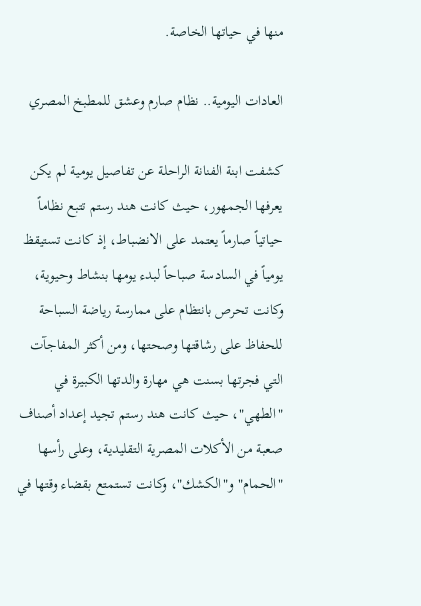منها في حياتها الخاصة.

العادات اليومية.. نظام صارم وعشق للمطبخ المصري

كشفت ابنة الفنانة الراحلة عن تفاصيل يومية لم يكن يعرفها الجمهور، حيث كانت هند رستم تتبع نظاماً حياتياً صارماً يعتمد على الانضباط، إذ كانت تستيقظ يومياً في السادسة صباحاً لبدء يومها بنشاط وحيوية، وكانت تحرص بانتظام على ممارسة رياضة السباحة للحفاظ على رشاقتها وصحتها، ومن أكثر المفاجآت التي فجرتها بسنت هي مهارة والدتها الكبيرة في "الطهي"، حيث كانت هند رستم تجيد إعداد أصناف صعبة من الأكلات المصرية التقليدية، وعلى رأسها "الحمام" و"الكشك"، وكانت تستمتع بقضاء وقتها في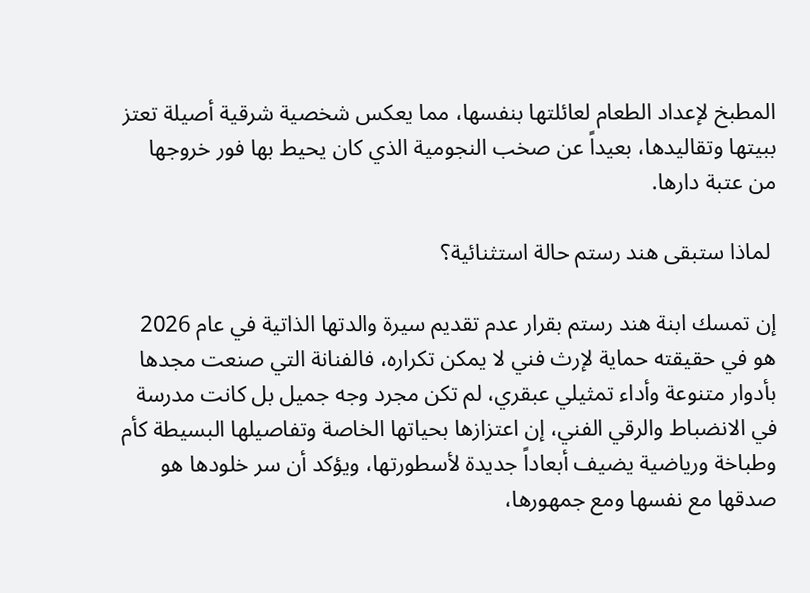المطبخ لإعداد الطعام لعائلتها بنفسها، مما يعكس شخصية شرقية أصيلة تعتز ببيتها وتقاليدها، بعيداً عن صخب النجومية الذي كان يحيط بها فور خروجها من عتبة دارها.

 لماذا ستبقى هند رستم حالة استثنائية؟

إن تمسك ابنة هند رستم بقرار عدم تقديم سيرة والدتها الذاتية في عام 2026 هو في حقيقته حماية لإرث فني لا يمكن تكراره، فالفنانة التي صنعت مجدها بأدوار متنوعة وأداء تمثيلي عبقري، لم تكن مجرد وجه جميل بل كانت مدرسة في الانضباط والرقي الفني، إن اعتزازها بحياتها الخاصة وتفاصيلها البسيطة كأم وطباخة ورياضية يضيف أبعاداً جديدة لأسطورتها، ويؤكد أن سر خلودها هو صدقها مع نفسها ومع جمهورها،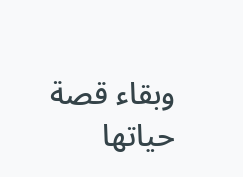وبقاء قصة حياتها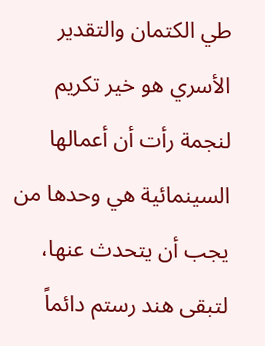طي الكتمان والتقدير الأسري هو خير تكريم لنجمة رأت أن أعمالها السينمائية هي وحدها من يجب أن يتحدث عنها، لتبقى هند رستم دائماً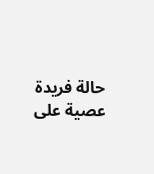حالة فريدة عصية على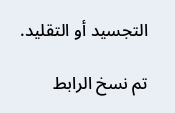التجسيد أو التقليد.

تم نسخ الرابط